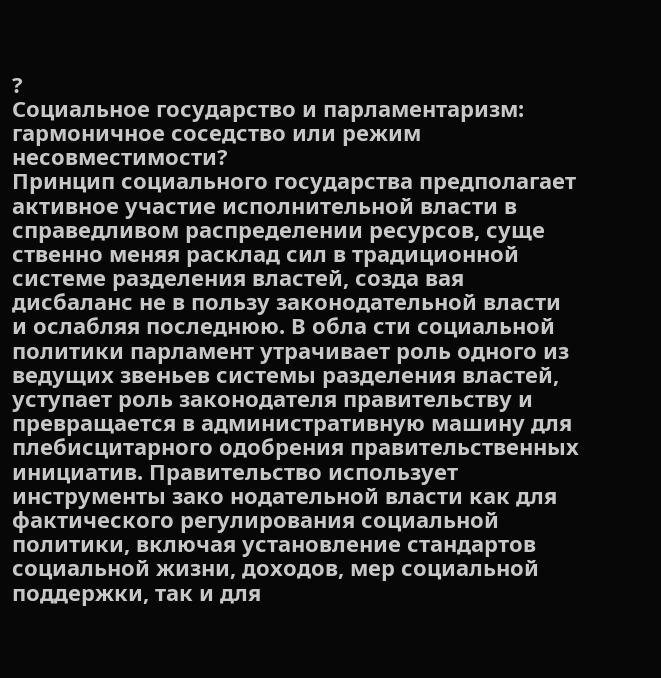?
Социальное государство и парламентаризм: гармоничное соседство или режим несовместимости?
Принцип социального государства предполагает активное участие исполнительной власти в справедливом распределении ресурсов, суще ственно меняя расклад сил в традиционной системе разделения властей, созда вая дисбаланс не в пользу законодательной власти и ослабляя последнюю. В обла сти социальной политики парламент утрачивает роль одного из ведущих звеньев системы разделения властей, уступает роль законодателя правительству и превращается в административную машину для плебисцитарного одобрения правительственных инициатив. Правительство использует инструменты зако нодательной власти как для фактического регулирования социальной политики, включая установление стандартов социальной жизни, доходов, мер социальной поддержки, так и для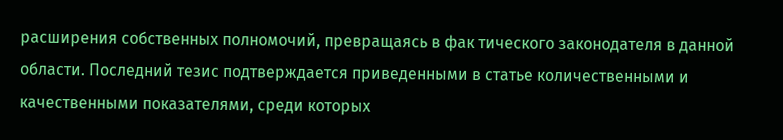расширения собственных полномочий, превращаясь в фак тического законодателя в данной области. Последний тезис подтверждается приведенными в статье количественными и качественными показателями, среди которых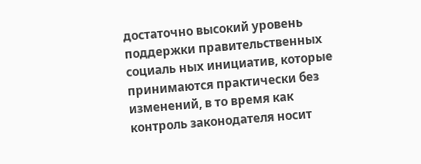достаточно высокий уровень поддержки правительственных социаль ных инициатив, которые принимаются практически без изменений, в то время как контроль законодателя носит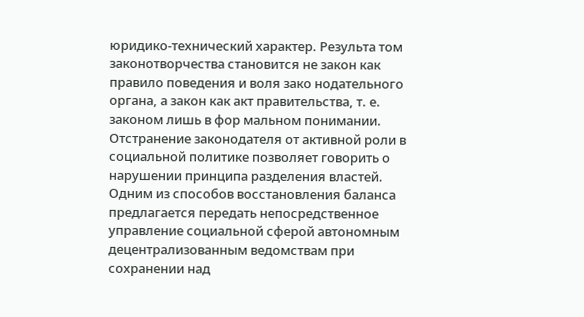юридико-технический характер. Результа том законотворчества становится не закон как правило поведения и воля зако нодательного органа, а закон как акт правительства, т. е. законом лишь в фор мальном понимании. Отстранение законодателя от активной роли в социальной политике позволяет говорить о нарушении принципа разделения властей. Одним из способов восстановления баланса предлагается передать непосредственное управление социальной сферой автономным децентрализованным ведомствам при сохранении над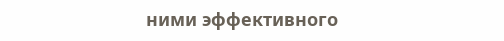ними эффективного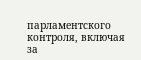парламентского контроля, включая за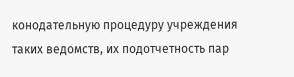конодательную процедуру учреждения таких ведомств, их подотчетность пар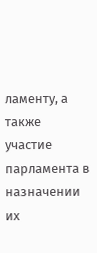ламенту, а также участие парламента в назначении их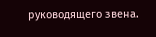руководящего звена.